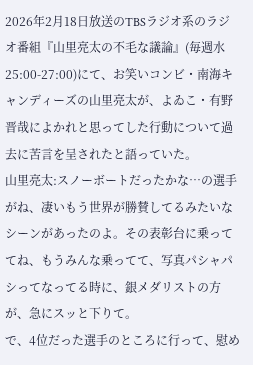2026年2月18日放送のTBSラジオ系のラジオ番組『山里亮太の不毛な議論』(毎週水 25:00-27:00)にて、お笑いコンビ・南海キャンディーズの山里亮太が、よゐこ・有野晋哉によかれと思ってした行動について過去に苦言を呈されたと語っていた。
山里亮太:スノーボートだったかな…の選手がね、凄いもう世界が勝賛してるみたいなシーンがあったのよ。その表彰台に乗っててね、もうみんな乗ってて、写真パシャパシってなってる時に、銀メダリストの方が、急にスッと下りて。
で、4位だった選手のところに行って、慰め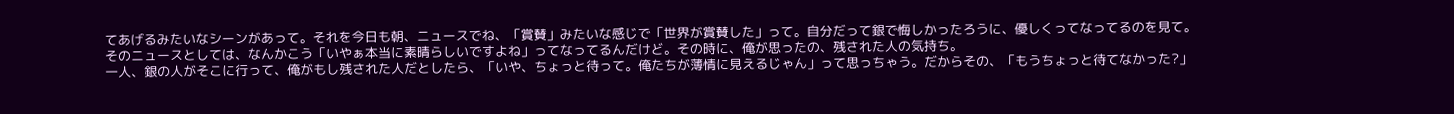てあげるみたいなシーンがあって。それを今日も朝、ニュースでね、「賞賛」みたいな感じで「世界が賞賛した」って。自分だって銀で悔しかったろうに、優しくってなってるのを見て。
そのニュースとしては、なんかこう「いやぁ本当に素晴らしいですよね」ってなってるんだけど。その時に、俺が思ったの、残された人の気持ち。
一人、銀の人がそこに行って、俺がもし残された人だとしたら、「いや、ちょっと待って。俺たちが薄情に見えるじゃん」って思っちゃう。だからその、「もうちょっと待てなかった?」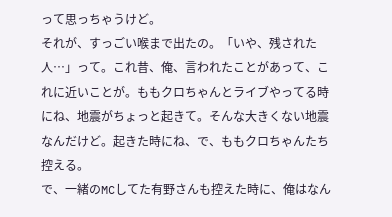って思っちゃうけど。
それが、すっごい喉まで出たの。「いや、残された人…」って。これ昔、俺、言われたことがあって、これに近いことが。ももクロちゃんとライブやってる時にね、地震がちょっと起きて。そんな大きくない地震なんだけど。起きた時にね、で、ももクロちゃんたち控える。
で、一緒のMCしてた有野さんも控えた時に、俺はなん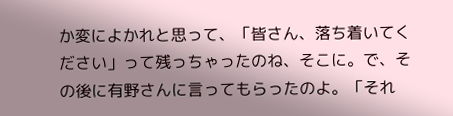か変によかれと思って、「皆さん、落ち着いてください」って残っちゃったのね、そこに。で、その後に有野さんに言ってもらったのよ。「それ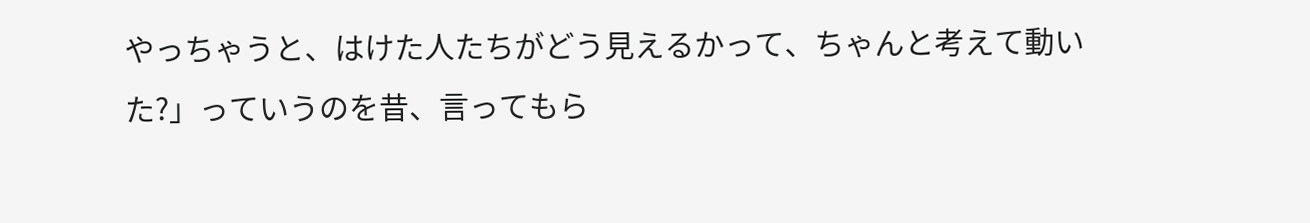やっちゃうと、はけた人たちがどう見えるかって、ちゃんと考えて動いた?」っていうのを昔、言ってもら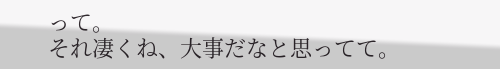って。
それ凄くね、大事だなと思ってて。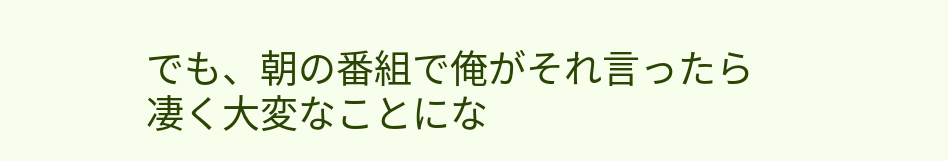でも、朝の番組で俺がそれ言ったら凄く大変なことにな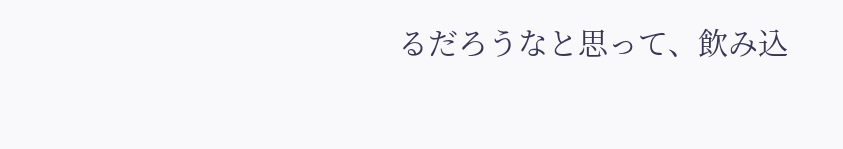るだろうなと思って、飲み込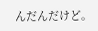んだんだけど。